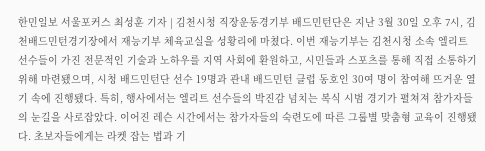한민일보 서울포커스 최성훈 기자 | 김천시청 직장운동경기부 배드민턴단은 지난 3월 30일 오후 7시, 김천배드민턴경기장에서 재능기부 체육교실을 성황리에 마쳤다. 이번 재능기부는 김천시청 소속 엘리트 선수들이 가진 전문적인 기술과 노하우를 지역 사회에 환원하고, 시민들과 스포츠를 통해 직접 소통하기 위해 마련됐으며, 시청 배드민턴단 선수 19명과 관내 배드민턴 클럽 동호인 30여 명이 참여해 뜨거운 열기 속에 진행됐다. 특히, 행사에서는 엘리트 선수들의 박진감 넘치는 복식 시범 경기가 펼쳐져 참가자들의 눈길을 사로잡았다. 이어진 레슨 시간에서는 참가자들의 숙련도에 따른 그룹별 맞춤형 교육이 진행됐다. 초보자들에게는 라켓 잡는 법과 기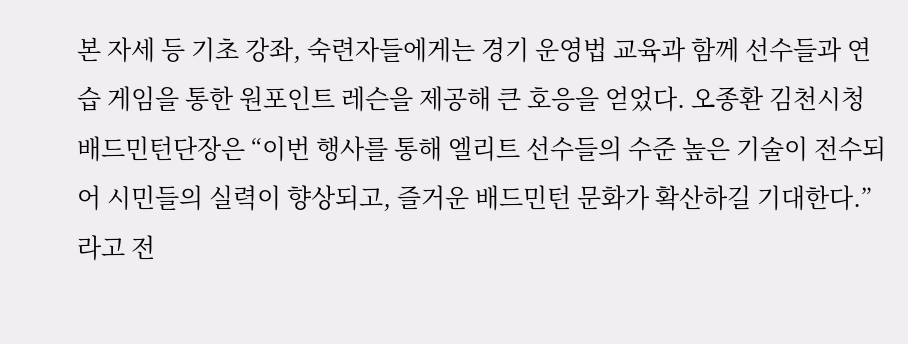본 자세 등 기초 강좌, 숙련자들에게는 경기 운영법 교육과 함께 선수들과 연습 게임을 통한 원포인트 레슨을 제공해 큰 호응을 얻었다. 오종환 김천시청 배드민턴단장은 “이번 행사를 통해 엘리트 선수들의 수준 높은 기술이 전수되어 시민들의 실력이 향상되고, 즐거운 배드민턴 문화가 확산하길 기대한다.”라고 전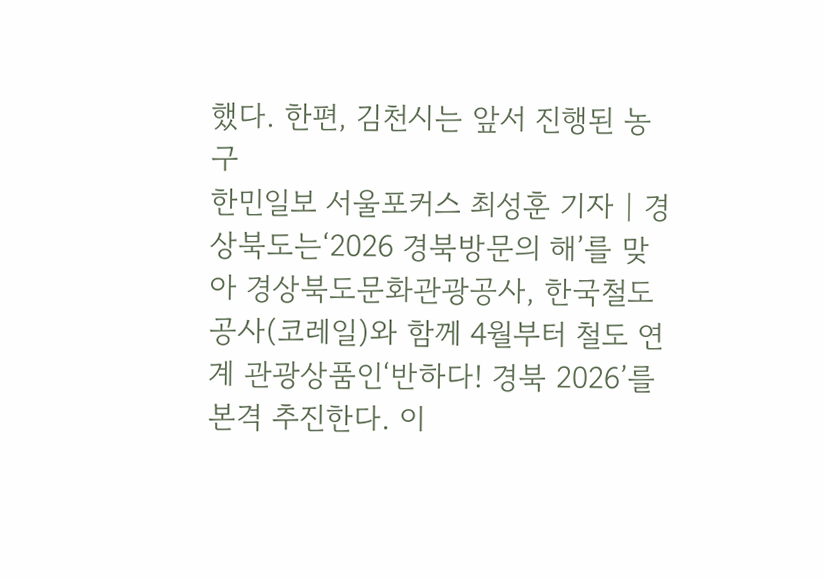했다. 한편, 김천시는 앞서 진행된 농구
한민일보 서울포커스 최성훈 기자 | 경상북도는‘2026 경북방문의 해’를 맞아 경상북도문화관광공사, 한국철도공사(코레일)와 함께 4월부터 철도 연계 관광상품인‘반하다! 경북 2026’를 본격 추진한다. 이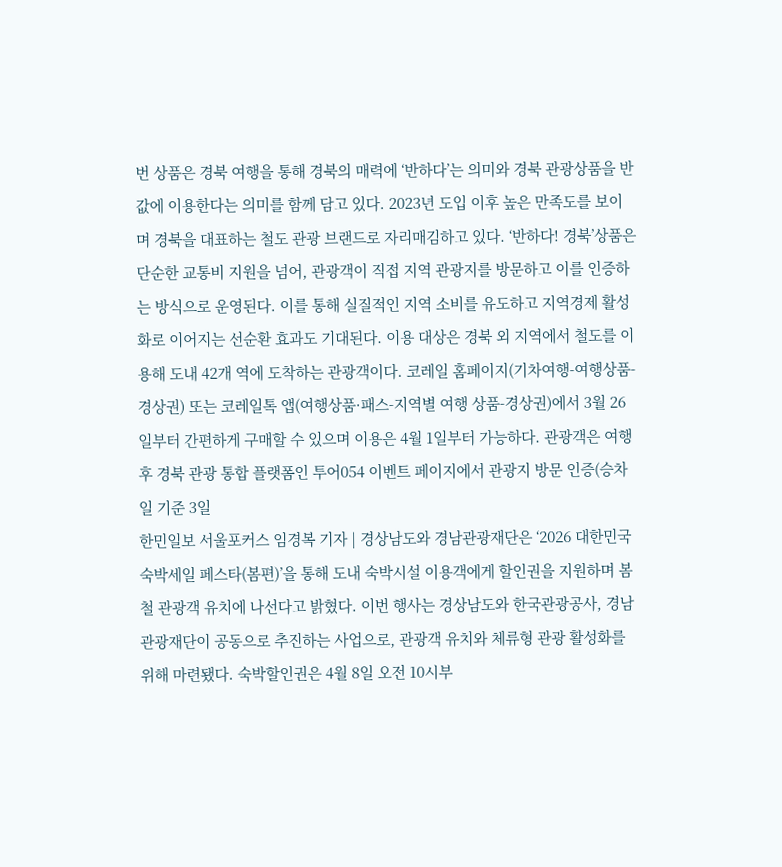번 상품은 경북 여행을 통해 경북의 매력에 ‘반하다’는 의미와 경북 관광상품을 반값에 이용한다는 의미를 함께 담고 있다. 2023년 도입 이후 높은 만족도를 보이며 경북을 대표하는 철도 관광 브랜드로 자리매김하고 있다. ‘반하다! 경북’상품은 단순한 교통비 지원을 넘어, 관광객이 직접 지역 관광지를 방문하고 이를 인증하는 방식으로 운영된다. 이를 통해 실질적인 지역 소비를 유도하고 지역경제 활성화로 이어지는 선순환 효과도 기대된다. 이용 대상은 경북 외 지역에서 철도를 이용해 도내 42개 역에 도착하는 관광객이다. 코레일 홈페이지(기차여행-여행상품-경상권) 또는 코레일톡 앱(여행상품·패스-지역별 여행 상품-경상권)에서 3월 26일부터 간편하게 구매할 수 있으며 이용은 4월 1일부터 가능하다. 관광객은 여행 후 경북 관광 통합 플랫폼인 투어054 이벤트 페이지에서 관광지 방문 인증(승차일 기준 3일
한민일보 서울포커스 임경복 기자 | 경상남도와 경남관광재단은 ‘2026 대한민국 숙박세일 페스타(봄편)’을 통해 도내 숙박시설 이용객에게 할인권을 지원하며 봄철 관광객 유치에 나선다고 밝혔다. 이번 행사는 경상남도와 한국관광공사, 경남관광재단이 공동으로 추진하는 사업으로, 관광객 유치와 체류형 관광 활성화를 위해 마련됐다. 숙박할인권은 4월 8일 오전 10시부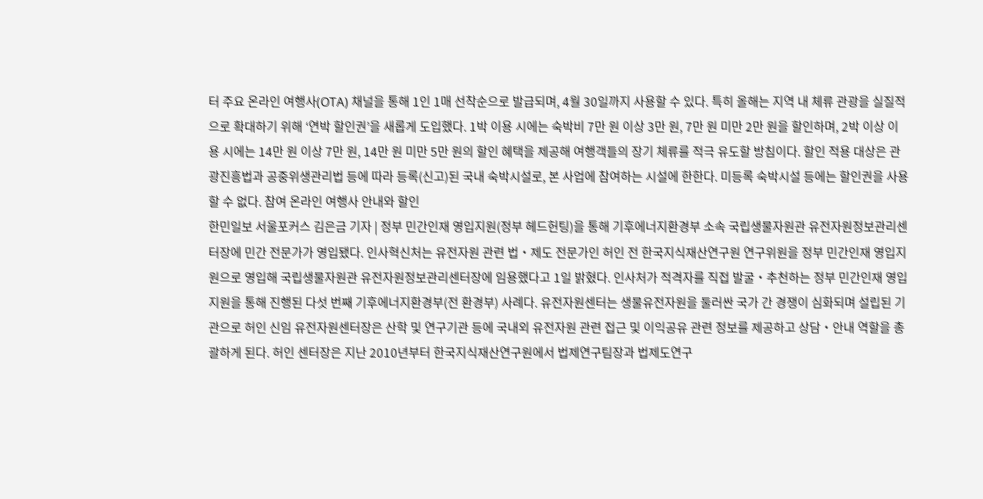터 주요 온라인 여행사(OTA) 채널을 통해 1인 1매 선착순으로 발급되며, 4월 30일까지 사용할 수 있다. 특히 올해는 지역 내 체류 관광을 실질적으로 확대하기 위해 ‘연박 할인권’을 새롭게 도입했다. 1박 이용 시에는 숙박비 7만 원 이상 3만 원, 7만 원 미만 2만 원을 할인하며, 2박 이상 이용 시에는 14만 원 이상 7만 원, 14만 원 미만 5만 원의 할인 혜택을 제공해 여행객들의 장기 체류를 적극 유도할 방침이다. 할인 적용 대상은 관광진흥법과 공중위생관리법 등에 따라 등록(신고)된 국내 숙박시설로, 본 사업에 참여하는 시설에 한한다. 미등록 숙박시설 등에는 할인권을 사용할 수 없다. 참여 온라인 여행사 안내와 할인
한민일보 서울포커스 김은금 기자 | 정부 민간인재 영입지원(정부 헤드헌팅)을 통해 기후에너지환경부 소속 국립생물자원관 유전자원정보관리센터장에 민간 전문가가 영입됐다. 인사혁신처는 유전자원 관련 법‧제도 전문가인 허인 전 한국지식재산연구원 연구위원을 정부 민간인재 영입지원으로 영입해 국립생물자원관 유전자원정보관리센터장에 임용했다고 1일 밝혔다. 인사처가 적격자를 직접 발굴‧추천하는 정부 민간인재 영입지원을 통해 진행된 다섯 번째 기후에너지환경부(전 환경부) 사례다. 유전자원센터는 생물유전자원을 둘러싼 국가 간 경쟁이 심화되며 설립된 기관으로 허인 신임 유전자원센터장은 산학 및 연구기관 등에 국내외 유전자원 관련 접근 및 이익공유 관련 정보를 제공하고 상담‧안내 역할을 총괄하게 된다. 허인 센터장은 지난 2010년부터 한국지식재산연구원에서 법제연구팀장과 법제도연구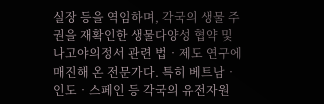실장 등을 역임하며, 각국의 생물 주권을 재확인한 생물다양성 협약 및 나고야의정서 관련 법‧제도 연구에 매진해 온 전문가다. 특히 베트남‧인도‧스페인 등 각국의 유전자원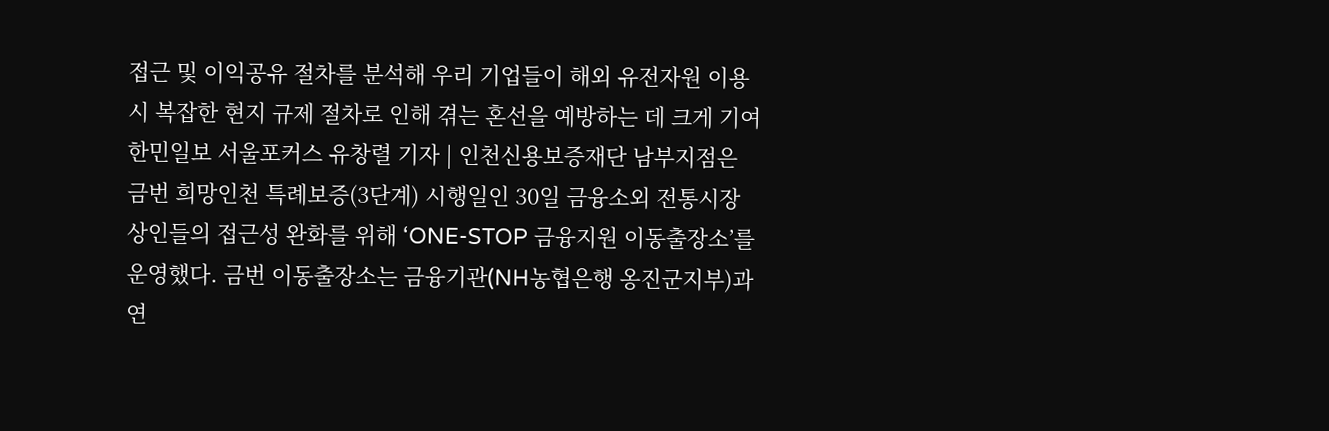접근 및 이익공유 절차를 분석해 우리 기업들이 해외 유전자원 이용 시 복잡한 현지 규제 절차로 인해 겪는 혼선을 예방하는 데 크게 기여
한민일보 서울포커스 유창렬 기자 | 인천신용보증재단 남부지점은 금번 희망인천 특례보증(3단계) 시행일인 30일 금융소외 전통시장 상인들의 접근성 완화를 위해 ‘ONE-STOP 금융지원 이동출장소’를 운영했다. 금번 이동출장소는 금융기관(NH농협은행 옹진군지부)과 연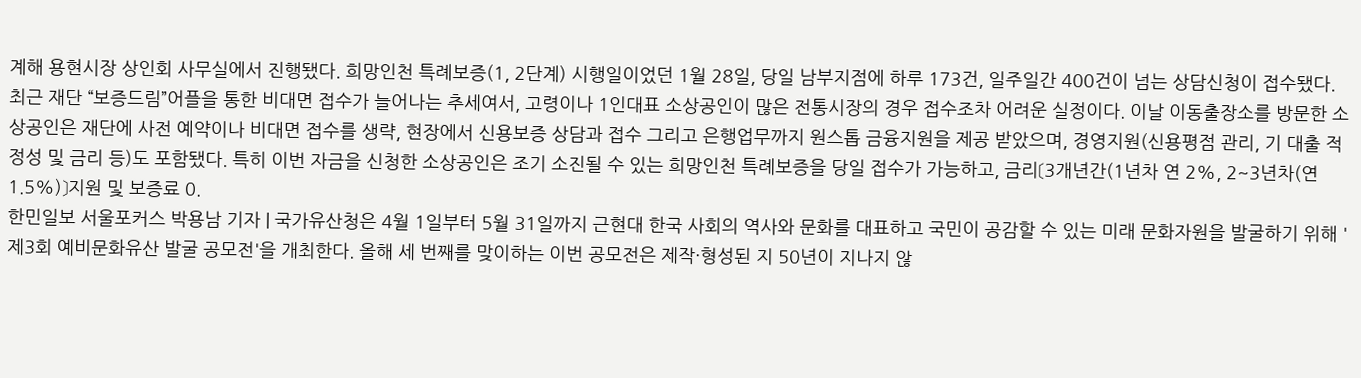계해 용현시장 상인회 사무실에서 진행됐다. 희망인천 특례보증(1, 2단계) 시행일이었던 1월 28일, 당일 남부지점에 하루 173건, 일주일간 400건이 넘는 상담신청이 접수됐다. 최근 재단 “보증드림”어플을 통한 비대면 접수가 늘어나는 추세여서, 고령이나 1인대표 소상공인이 많은 전통시장의 경우 접수조차 어려운 실정이다. 이날 이동출장소를 방문한 소상공인은 재단에 사전 예약이나 비대면 접수를 생략, 현장에서 신용보증 상담과 접수 그리고 은행업무까지 원스톱 금융지원을 제공 받았으며, 경영지원(신용평점 관리, 기 대출 적정성 및 금리 등)도 포함됐다. 특히 이번 자금을 신청한 소상공인은 조기 소진될 수 있는 희망인천 특례보증을 당일 접수가 가능하고, 금리〔3개년간(1년차 연 2%, 2~3년차(연 1.5%)〕지원 및 보증료 0.
한민일보 서울포커스 박용남 기자 | 국가유산청은 4월 1일부터 5월 31일까지 근현대 한국 사회의 역사와 문화를 대표하고 국민이 공감할 수 있는 미래 문화자원을 발굴하기 위해 '제3회 예비문화유산 발굴 공모전'을 개최한다. 올해 세 번째를 맞이하는 이번 공모전은 제작·형성된 지 50년이 지나지 않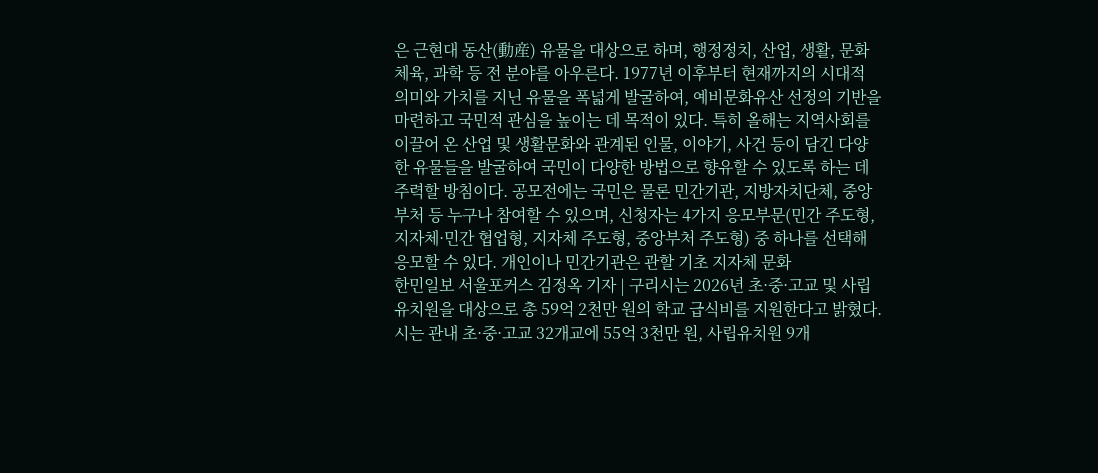은 근현대 동산(動産) 유물을 대상으로 하며, 행정정치, 산업, 생활, 문화체육, 과학 등 전 분야를 아우른다. 1977년 이후부터 현재까지의 시대적 의미와 가치를 지닌 유물을 폭넓게 발굴하여, 예비문화유산 선정의 기반을 마련하고 국민적 관심을 높이는 데 목적이 있다. 특히 올해는 지역사회를 이끌어 온 산업 및 생활문화와 관계된 인물, 이야기, 사건 등이 담긴 다양한 유물들을 발굴하여 국민이 다양한 방법으로 향유할 수 있도록 하는 데 주력할 방침이다. 공모전에는 국민은 물론 민간기관, 지방자치단체, 중앙부처 등 누구나 참여할 수 있으며, 신청자는 4가지 응모부문(민간 주도형, 지자체·민간 협업형, 지자체 주도형, 중앙부처 주도형) 중 하나를 선택해 응모할 수 있다. 개인이나 민간기관은 관할 기초 지자체 문화
한민일보 서울포커스 김정옥 기자 | 구리시는 2026년 초·중·고교 및 사립유치원을 대상으로 총 59억 2천만 원의 학교 급식비를 지원한다고 밝혔다. 시는 관내 초·중·고교 32개교에 55억 3천만 원, 사립유치원 9개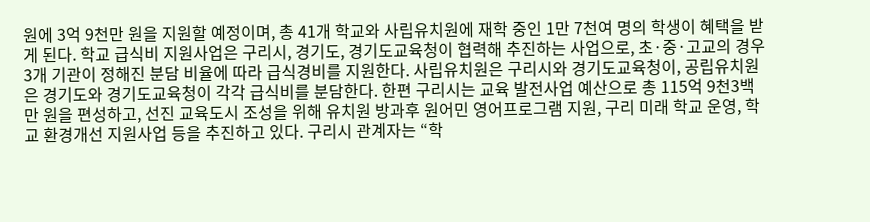원에 3억 9천만 원을 지원할 예정이며, 총 41개 학교와 사립유치원에 재학 중인 1만 7천여 명의 학생이 혜택을 받게 된다. 학교 급식비 지원사업은 구리시, 경기도, 경기도교육청이 협력해 추진하는 사업으로, 초·중·고교의 경우 3개 기관이 정해진 분담 비율에 따라 급식경비를 지원한다. 사립유치원은 구리시와 경기도교육청이, 공립유치원은 경기도와 경기도교육청이 각각 급식비를 분담한다. 한편 구리시는 교육 발전사업 예산으로 총 115억 9천3백만 원을 편성하고, 선진 교육도시 조성을 위해 유치원 방과후 원어민 영어프로그램 지원, 구리 미래 학교 운영, 학교 환경개선 지원사업 등을 추진하고 있다. 구리시 관계자는 “학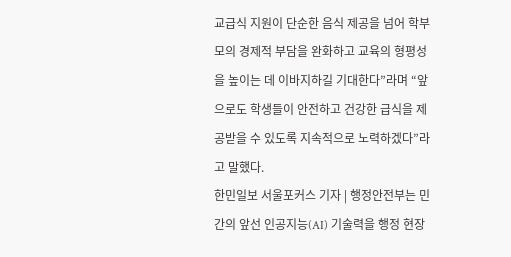교급식 지원이 단순한 음식 제공을 넘어 학부모의 경제적 부담을 완화하고 교육의 형평성을 높이는 데 이바지하길 기대한다”라며 “앞으로도 학생들이 안전하고 건강한 급식을 제공받을 수 있도록 지속적으로 노력하겠다”라고 말했다.
한민일보 서울포커스 기자 | 행정안전부는 민간의 앞선 인공지능(AI) 기술력을 행정 현장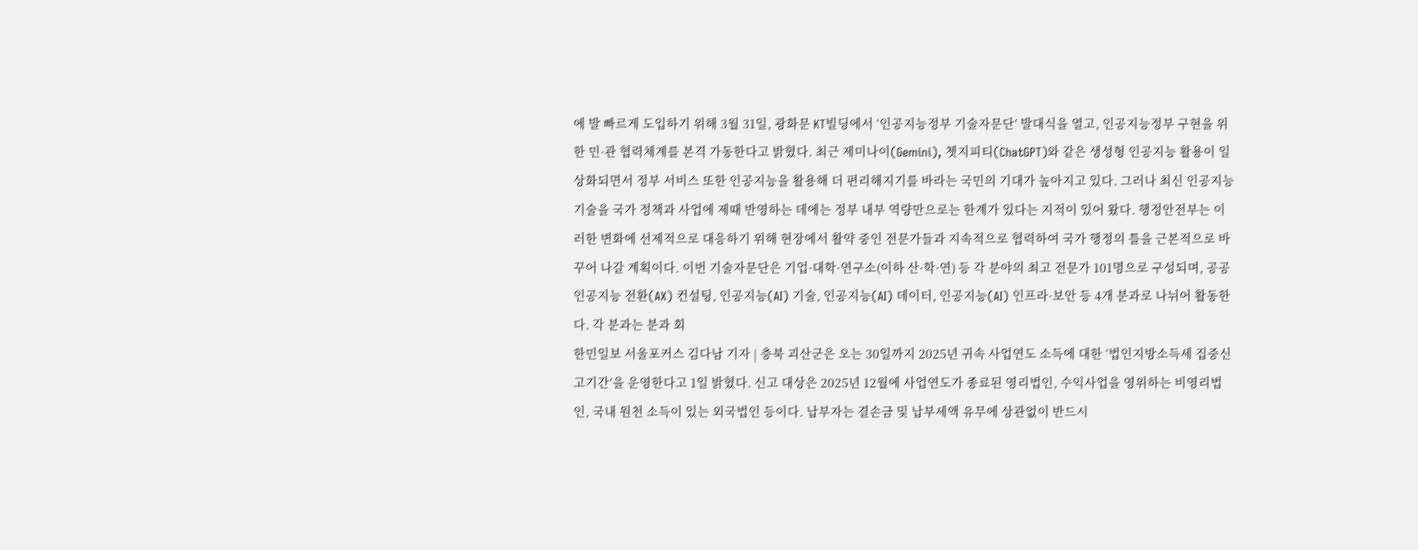에 발 빠르게 도입하기 위해 3월 31일, 광화문 KT빌딩에서 ‘인공지능정부 기술자문단’ 발대식을 열고, 인공지능정부 구현을 위한 민·관 협력체계를 본격 가동한다고 밝혔다. 최근 제미나이(Gemini), 쳇지피티(ChatGPT)와 같은 생성형 인공지능 활용이 일상화되면서 정부 서비스 또한 인공지능을 활용해 더 편리해지기를 바라는 국민의 기대가 높아지고 있다. 그러나 최신 인공지능 기술을 국가 정책과 사업에 제때 반영하는 데에는 정부 내부 역량만으로는 한계가 있다는 지적이 있어 왔다. 행정안전부는 이러한 변화에 선제적으로 대응하기 위해 현장에서 활약 중인 전문가들과 지속적으로 협력하여 국가 행정의 틀을 근본적으로 바꾸어 나갈 계획이다. 이번 기술자문단은 기업·대학·연구소(이하 산·학·연) 등 각 분야의 최고 전문가 101명으로 구성되며, 공공 인공지능 전환(AX) 컨설팅, 인공지능(AI) 기술, 인공지능(AI) 데이터, 인공지능(AI) 인프라·보안 등 4개 분과로 나뉘어 활동한다. 각 분과는 분과 회
한민일보 서울포커스 김다남 기자 | 충북 괴산군은 오는 30일까지 2025년 귀속 사업연도 소득에 대한 ‘법인지방소득세 집중신고기간’을 운영한다고 1일 밝혔다. 신고 대상은 2025년 12월에 사업연도가 종료된 영리법인, 수익사업을 영위하는 비영리법인, 국내 원천 소득이 있는 외국법인 등이다. 납부자는 결손금 및 납부세액 유무에 상관없이 반드시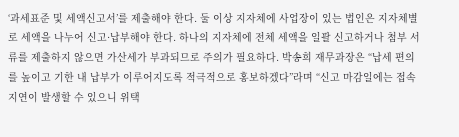‘과세표준 및 세액신고서’를 제출해야 한다. 둘 이상 지자체에 사업장이 있는 법인은 지자체별로 세액을 나누어 신고·납부해야 한다. 하나의 지자체에 전체 세액을 일괄 신고하거나 첨부 서류를 제출하지 않으면 가산세가 부과되므로 주의가 필요하다. 박송희 재무과장은 “납세 편의를 높이고 기한 내 납부가 이루어지도록 적극적으로 홍보하겠다”라며 “신고 마감일에는 접속 지연이 발생할 수 있으니 위택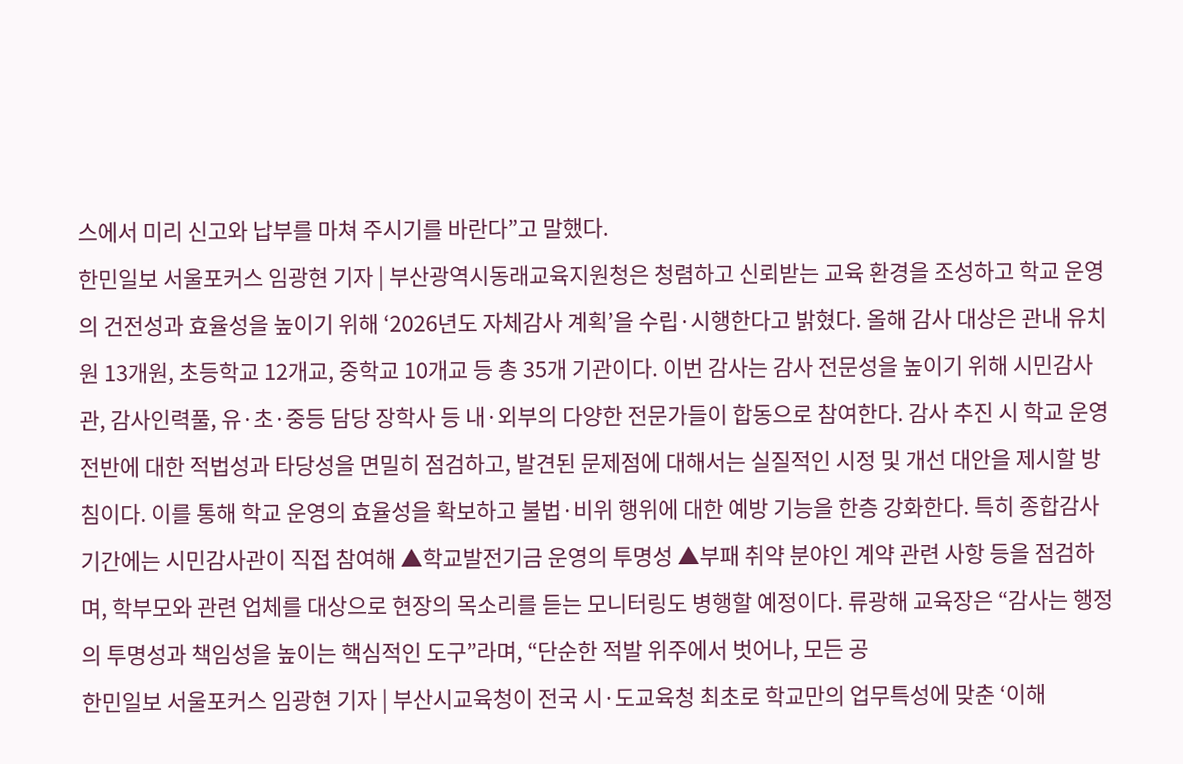스에서 미리 신고와 납부를 마쳐 주시기를 바란다”고 말했다.
한민일보 서울포커스 임광현 기자 | 부산광역시동래교육지원청은 청렴하고 신뢰받는 교육 환경을 조성하고 학교 운영의 건전성과 효율성을 높이기 위해 ‘2026년도 자체감사 계획’을 수립·시행한다고 밝혔다. 올해 감사 대상은 관내 유치원 13개원, 초등학교 12개교, 중학교 10개교 등 총 35개 기관이다. 이번 감사는 감사 전문성을 높이기 위해 시민감사관, 감사인력풀, 유·초·중등 담당 장학사 등 내·외부의 다양한 전문가들이 합동으로 참여한다. 감사 추진 시 학교 운영 전반에 대한 적법성과 타당성을 면밀히 점검하고, 발견된 문제점에 대해서는 실질적인 시정 및 개선 대안을 제시할 방침이다. 이를 통해 학교 운영의 효율성을 확보하고 불법·비위 행위에 대한 예방 기능을 한층 강화한다. 특히 종합감사 기간에는 시민감사관이 직접 참여해 ▲학교발전기금 운영의 투명성 ▲부패 취약 분야인 계약 관련 사항 등을 점검하며, 학부모와 관련 업체를 대상으로 현장의 목소리를 듣는 모니터링도 병행할 예정이다. 류광해 교육장은 “감사는 행정의 투명성과 책임성을 높이는 핵심적인 도구”라며, “단순한 적발 위주에서 벗어나, 모든 공
한민일보 서울포커스 임광현 기자 | 부산시교육청이 전국 시·도교육청 최초로 학교만의 업무특성에 맞춘 ‘이해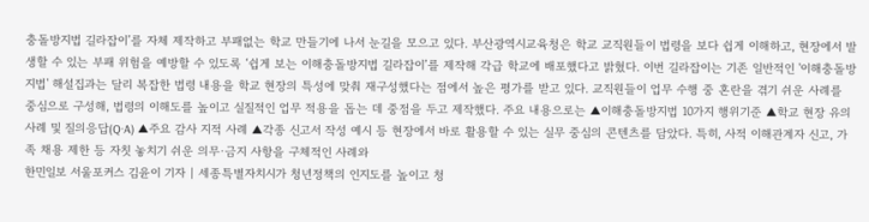충돌방지법 길라잡이’를 자체 제작하고 부패없는 학교 만들기에 나서 눈길을 모으고 있다. 부산광역시교육청은 학교 교직원들이 법령을 보다 쉽게 이해하고, 현장에서 발생할 수 있는 부패 위험을 예방할 수 있도록 ‘쉽게 보는 이해충돌방지법 길라잡이’를 제작해 각급 학교에 배포했다고 밝혔다. 이번 길라잡이는 기존 일반적인 '이해충돌방지법' 해설집과는 달리 복잡한 법령 내용을 학교 현장의 특성에 맞춰 재구성했다는 점에서 높은 평가를 받고 있다. 교직원들이 업무 수행 중 혼란을 겪기 쉬운 사례를 중심으로 구성해, 법령의 이해도를 높이고 실질적인 업무 적용을 돕는 데 중점을 두고 제작했다. 주요 내용으로는 ▲이해충돌방지법 10가지 행위기준 ▲학교 현장 유의 사례 및 질의응답(Q·A) ▲주요 감사 지적 사례 ▲각종 신고서 작성 예시 등 현장에서 바로 활용할 수 있는 실무 중심의 콘텐츠를 담았다. 특히, 사적 이해관계자 신고, 가족 채용 제한 등 자칫 놓치기 쉬운 의무·금지 사항을 구체적인 사례와
한민일보 서울포커스 김윤이 기자 | 세종특별자치시가 청년정책의 인지도를 높이고 청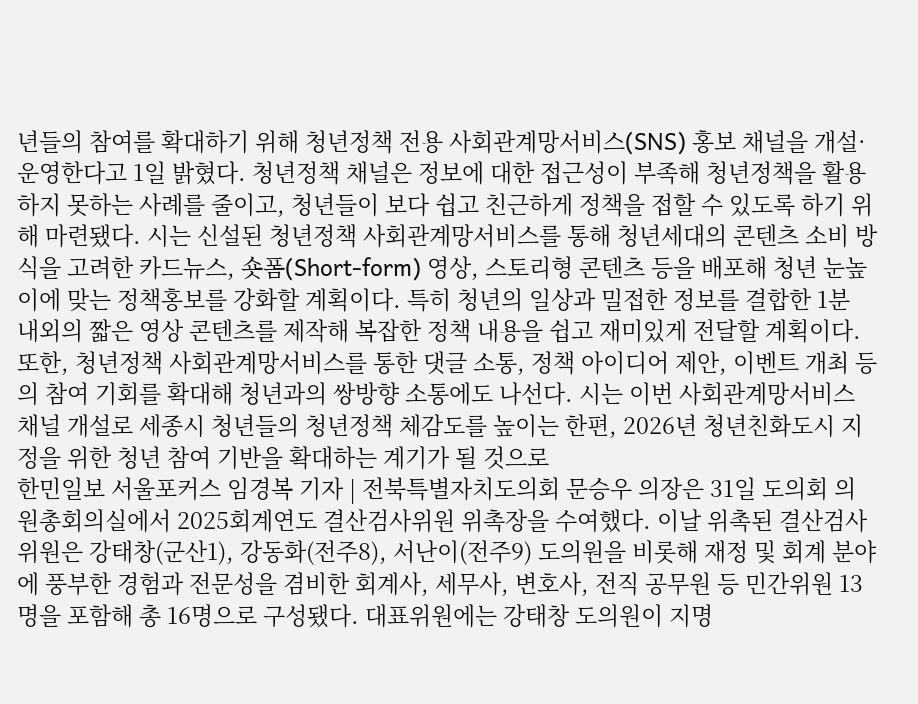년들의 참여를 확대하기 위해 청년정책 전용 사회관계망서비스(SNS) 홍보 채널을 개설·운영한다고 1일 밝혔다. 청년정책 채널은 정보에 대한 접근성이 부족해 청년정책을 활용하지 못하는 사례를 줄이고, 청년들이 보다 쉽고 친근하게 정책을 접할 수 있도록 하기 위해 마련됐다. 시는 신설된 청년정책 사회관계망서비스를 통해 청년세대의 콘텐츠 소비 방식을 고려한 카드뉴스, 숏폼(Short-form) 영상, 스토리형 콘텐츠 등을 배포해 청년 눈높이에 맞는 정책홍보를 강화할 계획이다. 특히 청년의 일상과 밀접한 정보를 결합한 1분 내외의 짧은 영상 콘텐츠를 제작해 복잡한 정책 내용을 쉽고 재미있게 전달할 계획이다. 또한, 청년정책 사회관계망서비스를 통한 댓글 소통, 정책 아이디어 제안, 이벤트 개최 등의 참여 기회를 확대해 청년과의 쌍방향 소통에도 나선다. 시는 이번 사회관계망서비스 채널 개설로 세종시 청년들의 청년정책 체감도를 높이는 한편, 2026년 청년친화도시 지정을 위한 청년 참여 기반을 확대하는 계기가 될 것으로
한민일보 서울포커스 임경복 기자 | 전북특별자치도의회 문승우 의장은 31일 도의회 의원총회의실에서 2025회계연도 결산검사위원 위촉장을 수여했다. 이날 위촉된 결산검사위원은 강태창(군산1), 강동화(전주8), 서난이(전주9) 도의원을 비롯해 재정 및 회계 분야에 풍부한 경험과 전문성을 겸비한 회계사, 세무사, 변호사, 전직 공무원 등 민간위원 13명을 포함해 총 16명으로 구성됐다. 대표위원에는 강태창 도의원이 지명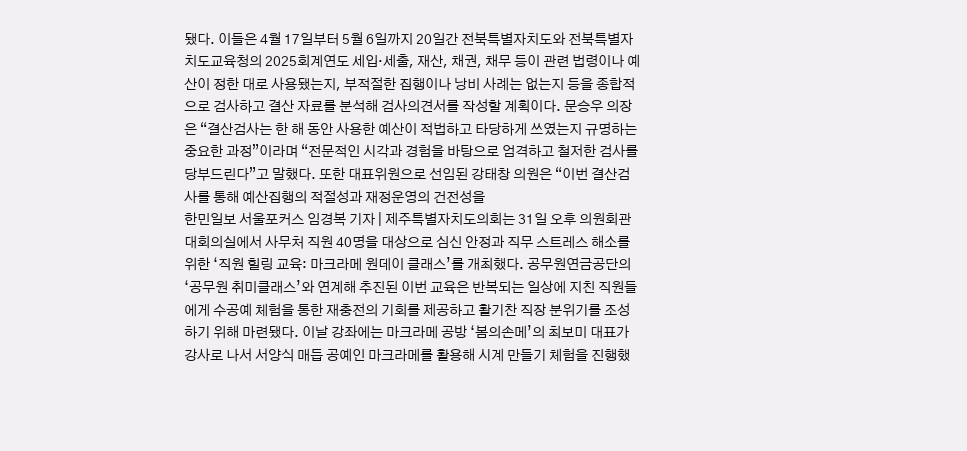됐다. 이들은 4월 17일부터 5월 6일까지 20일간 전북특별자치도와 전북특별자치도교육청의 2025회계연도 세입·세출, 재산, 채권, 채무 등이 관련 법령이나 예산이 정한 대로 사용됐는지, 부적절한 집행이나 낭비 사례는 없는지 등을 종합적으로 검사하고 결산 자료를 분석해 검사의견서를 작성할 계획이다. 문승우 의장은 “결산검사는 한 해 동안 사용한 예산이 적법하고 타당하게 쓰였는지 규명하는 중요한 과정”이라며 “전문적인 시각과 경험을 바탕으로 엄격하고 철저한 검사를 당부드린다”고 말했다. 또한 대표위원으로 선임된 강태창 의원은 “이번 결산검사를 통해 예산집행의 적절성과 재정운영의 건전성을
한민일보 서울포커스 임경복 기자 | 제주특별자치도의회는 31일 오후 의원회관 대회의실에서 사무처 직원 40명을 대상으로 심신 안정과 직무 스트레스 해소를 위한 ‘직원 힐링 교육: 마크라메 원데이 클래스’를 개최했다. 공무원연금공단의 ‘공무원 취미클래스’와 연계해 추진된 이번 교육은 반복되는 일상에 지친 직원들에게 수공예 체험을 통한 재충전의 기회를 제공하고 활기찬 직장 분위기를 조성하기 위해 마련됐다. 이날 강좌에는 마크라메 공방 ‘봄의손메’의 최보미 대표가 강사로 나서 서양식 매듭 공예인 마크라메를 활용해 시계 만들기 체험을 진행했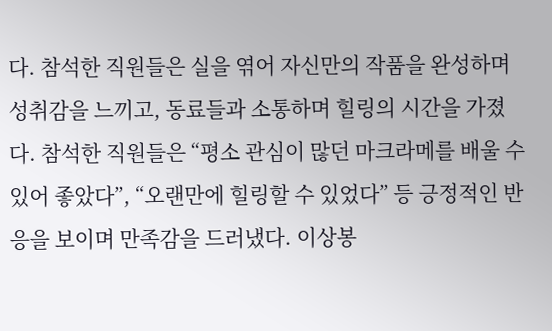다. 참석한 직원들은 실을 엮어 자신만의 작품을 완성하며 성취감을 느끼고, 동료들과 소통하며 힐링의 시간을 가졌다. 참석한 직원들은 “평소 관심이 많던 마크라메를 배울 수 있어 좋았다”, “오랜만에 힐링할 수 있었다” 등 긍정적인 반응을 보이며 만족감을 드러냈다. 이상봉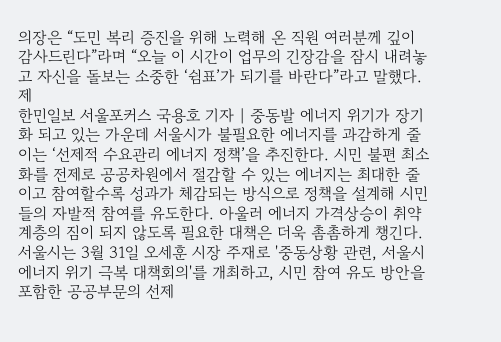의장은 “도민 복리 증진을 위해 노력해 온 직원 여러분께 깊이 감사드린다”라며 “오늘 이 시간이 업무의 긴장감을 잠시 내려놓고 자신을 돌보는 소중한 ‘쉼표’가 되기를 바란다”라고 말했다. 제
한민일보 서울포커스 국용호 기자 | 중동발 에너지 위기가 장기화 되고 있는 가운데 서울시가 불필요한 에너지를 과감하게 줄이는 ‘선제적 수요관리 에너지 정책’을 추진한다. 시민 불편 최소화를 전제로 공공차원에서 절감할 수 있는 에너지는 최대한 줄이고 참여할수록 성과가 체감되는 방식으로 정책을 설계해 시민들의 자발적 참여를 유도한다. 아울러 에너지 가격상승이 취약계층의 짐이 되지 않도록 필요한 대책은 더욱 촘촘하게 챙긴다. 서울시는 3월 31일 오세훈 시장 주재로 '중동상황 관련, 서울시 에너지 위기 극복 대책회의'를 개최하고, 시민 참여 유도 방안을 포함한 공공부문의 선제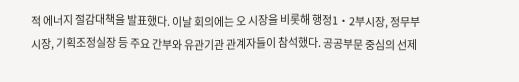적 에너지 절감대책을 발표했다. 이날 회의에는 오 시장을 비롯해 행정1・2부시장, 정무부시장, 기획조정실장 등 주요 간부와 유관기관 관계자들이 참석했다. 공공부문 중심의 선제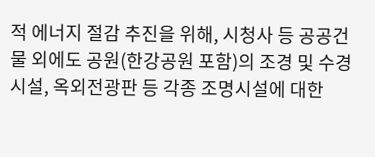적 에너지 절감 추진을 위해, 시청사 등 공공건물 외에도 공원(한강공원 포함)의 조경 및 수경시설, 옥외전광판 등 각종 조명시설에 대한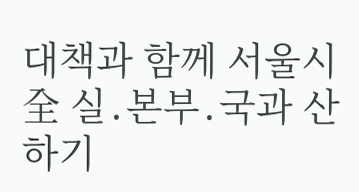대책과 함께 서울시 全 실․본부․국과 산하기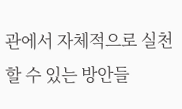관에서 자체적으로 실천할 수 있는 방안들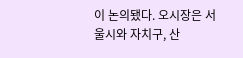이 논의됐다. 오시장은 서울시와 자치구, 산